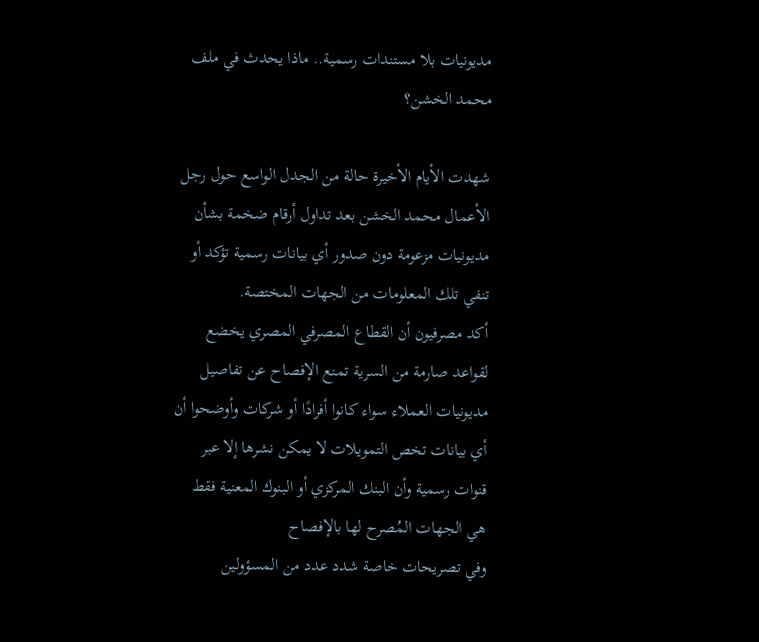مديونيات بلا مستندات رسمية.. ماذا يحدث في ملف محمد الخشن؟

شهدت الأيام الأخيرة حالة من الجدل الواسع حول رجل الأعمال محمد الخشن بعد تداول أرقام ضخمة بشأن مديونيات مزعومة دون صدور أي بيانات رسمية تؤكد أو تنفي تلك المعلومات من الجهات المختصة.
أكد مصرفيون أن القطاع المصرفي المصري يخضع لقواعد صارمة من السرية تمنع الإفصاح عن تفاصيل مديونيات العملاء سواء كانوا أفرادًا أو شركات وأوضحوا أن أي بيانات تخص التمويلات لا يمكن نشرها إلا عبر قنوات رسمية وأن البنك المركزي أو البنوك المعنية فقط هي الجهات المُصرح لها بالإفصاح
وفي تصريحات خاصة شدد عدد من المسؤولين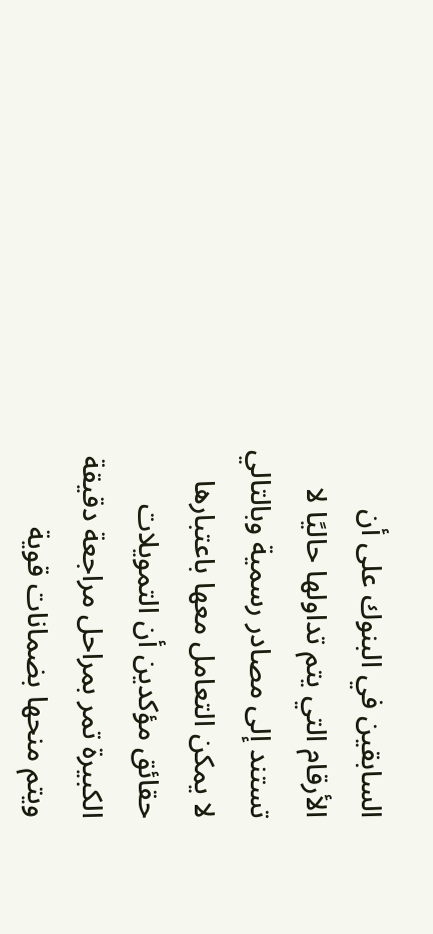السابقين في البنوك على أن الأرقام التي يتم تداولها حاليًا لا تستند إلى مصادر رسمية وبالتالي لا يمكن التعامل معها باعتبارها حقائق مؤكدين أن التمويلات الكبيرة تمر بمراحل مراجعة دقيقة ويتم منحها بضمانات قوية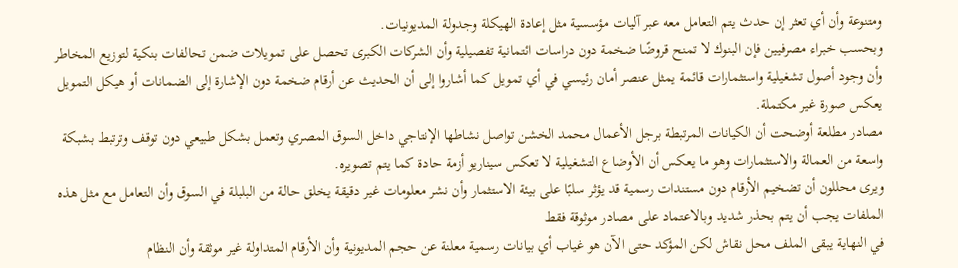ومتنوعة وأن أي تعثر إن حدث يتم التعامل معه عبر آليات مؤسسية مثل إعادة الهيكلة وجدولة المديونيات.
وبحسب خبراء مصرفيين فإن البنوك لا تمنح قروضًا ضخمة دون دراسات ائتمانية تفصيلية وأن الشركات الكبرى تحصل على تمويلات ضمن تحالفات بنكية لتوزيع المخاطر وأن وجود أصول تشغيلية واستثمارات قائمة يمثل عنصر أمان رئيسي في أي تمويل كما أشاروا إلى أن الحديث عن أرقام ضخمة دون الإشارة إلى الضمانات أو هيكل التمويل يعكس صورة غير مكتملة.
مصادر مطلعة أوضحت أن الكيانات المرتبطة برجل الأعمال محمد الخشن تواصل نشاطها الإنتاجي داخل السوق المصري وتعمل بشكل طبيعي دون توقف وترتبط بشبكة واسعة من العمالة والاستثمارات وهو ما يعكس أن الأوضاع التشغيلية لا تعكس سيناريو أزمة حادة كما يتم تصويره.
ويرى محللون أن تضخيم الأرقام دون مستندات رسمية قد يؤثر سلبًا على بيئة الاستثمار وأن نشر معلومات غير دقيقة يخلق حالة من البلبلة في السوق وأن التعامل مع مثل هذه الملفات يجب أن يتم بحذر شديد وبالاعتماد على مصادر موثوقة فقط
في النهاية يبقى الملف محل نقاش لكن المؤكد حتى الآن هو غياب أي بيانات رسمية معلنة عن حجم المديونية وأن الأرقام المتداولة غير موثقة وأن النظام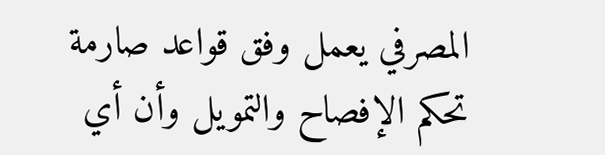المصرفي يعمل وفق قواعد صارمة تحكم الإفصاح والتمويل وأن أي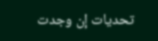تحديات إن وجدت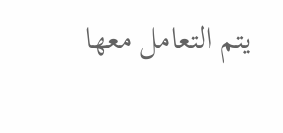يتم التعامل معها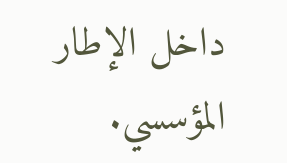داخل الإطار المؤسسي.